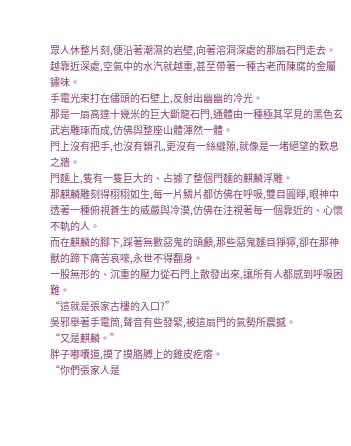眾人休整片刻,便沿著潮濕的岩壁,向著溶洞深處的那扇石門走去。
越靠近深處,空氣中的水汽就越重,甚至帶著一種古老而陳腐的金屬鏽味。
手電光束打在儘頭的石壁上,反射出幽幽的冷光。
那是一扇高達十幾米的巨大斷龍石門,通體由一種極其罕見的黑色玄武岩雕琢而成,仿佛與整座山體渾然一體。
門上沒有把手,也沒有鎖孔,更沒有一絲縫隙,就像是一堵絕望的歎息之牆。
門麵上,隻有一隻巨大的、占據了整個門麵的麒麟浮雕。
那麒麟雕刻得栩栩如生,每一片鱗片都仿佛在呼吸,雙目圓睜,眼神中透著一種俯視蒼生的威嚴與冷漠,仿佛在注視著每一個靠近的、心懷不軌的人。
而在麒麟的腳下,踩著無數惡鬼的頭顱,那些惡鬼麵目猙獰,卻在那神獸的蹄下痛苦哀嚎,永世不得翻身。
一股無形的、沉重的壓力從石門上散發出來,讓所有人都感到呼吸困難。
“這就是張家古樓的入口?”
吳邪舉著手電筒,聲音有些發緊,被這扇門的氣勢所震撼。
“又是麒麟。”
胖子嘟囔道,摸了摸胳膊上的雞皮疙瘩。
“你們張家人是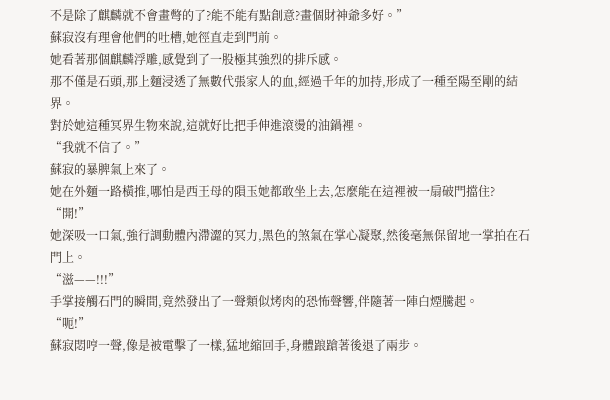不是除了麒麟就不會畫彆的了?能不能有點創意?畫個財神爺多好。”
蘇寂沒有理會他們的吐槽,她徑直走到門前。
她看著那個麒麟浮雕,感覺到了一股極其強烈的排斥感。
那不僅是石頭,那上麵浸透了無數代張家人的血,經過千年的加持,形成了一種至陽至剛的結界。
對於她這種冥界生物來說,這就好比把手伸進滾燙的油鍋裡。
“我就不信了。”
蘇寂的暴脾氣上來了。
她在外麵一路橫推,哪怕是西王母的隕玉她都敢坐上去,怎麼能在這裡被一扇破門擋住?
“開!”
她深吸一口氣,強行調動體內滯澀的冥力,黑色的煞氣在掌心凝聚,然後毫無保留地一掌拍在石門上。
“滋——!!!”
手掌接觸石門的瞬間,竟然發出了一聲類似烤肉的恐怖聲響,伴隨著一陣白煙騰起。
“呃!”
蘇寂悶哼一聲,像是被電擊了一樣,猛地縮回手,身體踉蹌著後退了兩步。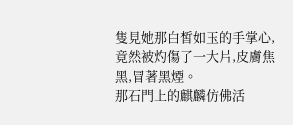隻見她那白皙如玉的手掌心,竟然被灼傷了一大片,皮膚焦黑,冒著黑煙。
那石門上的麒麟仿佛活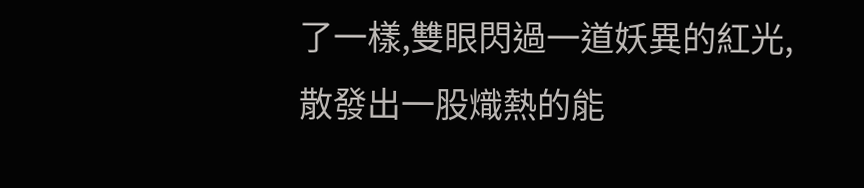了一樣,雙眼閃過一道妖異的紅光,散發出一股熾熱的能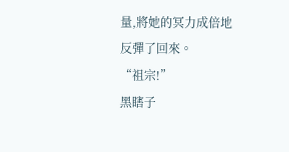量,將她的冥力成倍地反彈了回來。
“祖宗!”
黑瞎子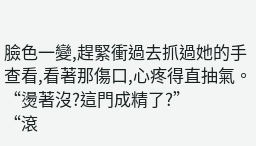臉色一變,趕緊衝過去抓過她的手查看,看著那傷口,心疼得直抽氣。
“燙著沒?這門成精了?”
“滾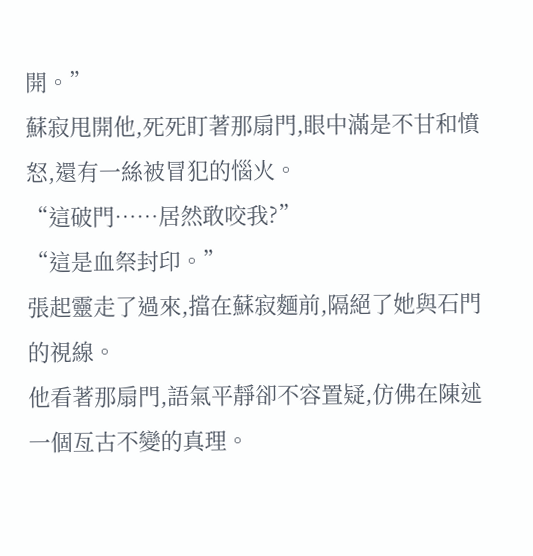開。”
蘇寂甩開他,死死盯著那扇門,眼中滿是不甘和憤怒,還有一絲被冒犯的惱火。
“這破門……居然敢咬我?”
“這是血祭封印。”
張起靈走了過來,擋在蘇寂麵前,隔絕了她與石門的視線。
他看著那扇門,語氣平靜卻不容置疑,仿佛在陳述一個亙古不變的真理。